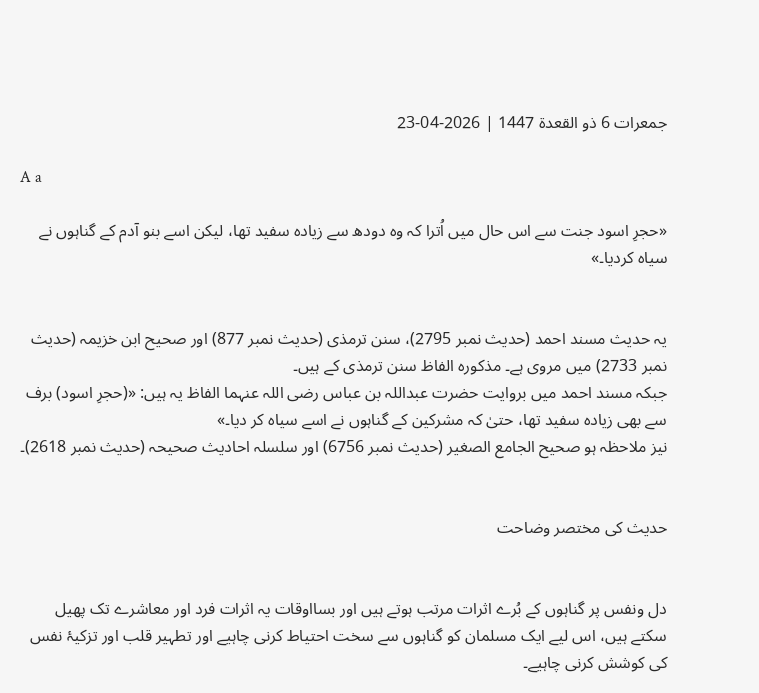جمعرات 6 ذو القعدة 1447 | 2026-04-23

A a

«حجرِ اسود جنت سے اس حال میں اُترا کہ وہ دودھ سے زیادہ سفید تھا، لیکن اسے بنو آدم کے گناہوں نے سیاہ کردیا۔»


یہ حدیث مسند احمد (حدیث نمبر 2795)، سنن ترمذی (حدیث نمبر 877) اور صحیح ابن خزیمہ (حدیث نمبر 2733) میں مروی ہے۔ مذکورہ الفاظ سنن ترمذی کے ہیں۔
جبکہ مسند احمد میں بروایت حضرت عبداللہ بن عباس رضی اللہ عنہما الفاظ یہ ہیں: «(حجرِ اسود) برف سے بھی زیادہ سفید تھا، حتیٰ کہ مشرکین کے گناہوں نے اسے سیاہ کر دیا۔»
نیز ملاحظہ ہو صحیح الجامع الصغیر (حدیث نمبر 6756) اور سلسلہ احادیث صحیحہ (حدیث نمبر 2618)۔


حدیث کی مختصر وضاحت


دل ونفس پر گناہوں کے بُرے اثرات مرتب ہوتے ہیں اور بسااوقات یہ اثرات فرد اور معاشرے تک پھیل سکتے ہیں، اس لیے ایک مسلمان کو گناہوں سے سخت احتیاط کرنی چاہیے اور تطہیر قلب اور تزکیۂ نفس کی کوشش کرنی چاہیے۔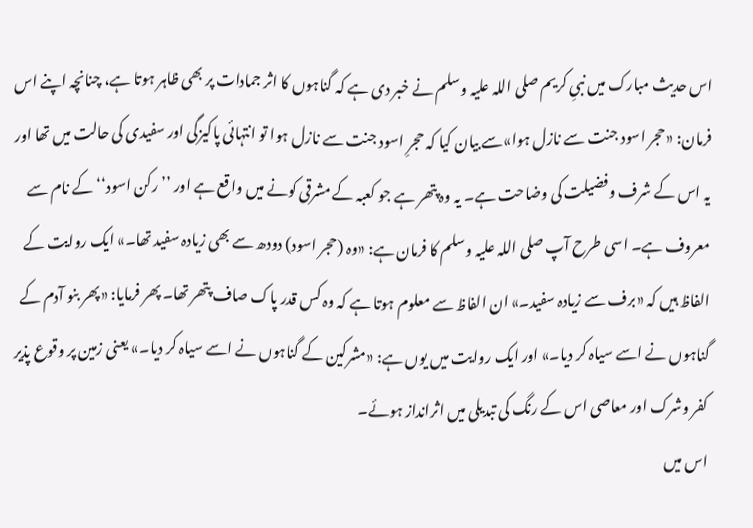اس حدیث مبارک میں نبیِ کریم صلی اللہ علیہ وسلم نے خبر دی ہے کہ گناہوں کا اثر جمادات پر بھی ظاہر ہوتا ہے، چنانچہ اپنے اس فرمان: «حجر اسود جنت سے نازل ہوا»سے بیان کیا کہ حجرِ اسود جنت سے نازل ہوا تو انتہائی پاکیزگی اور سفیدی کی حالت میں تھا اور یہ اس کے شرف وفضیلت کی وضاحت ہے۔ یہ وہ پتھر ہے جو کعبہ کے مشرقی کونے میں واقع ہے اور ’’رکن اسود‘‘ کے نام سے معروف ہے۔ اسی طرح آپ صلی اللہ علیہ وسلم کا فرمان ہے: «وہ (حجر اسود) دودھ سے بھی زیادہ سفید تھا۔» ایک روایت کے الفاظ ہیں کہ «برف سے زیادہ سفید۔» ان الفاظ سے معلوم ہوتا ہے کہ وہ کس قدر پاک صاف پتھر تھا۔ پھر فرمایا: «پھر بنو آدم کے گناہوں نے اسے سیاہ کر دیا۔» اور ایک روایت میں یوں ہے: «مشرکین کے گناہوں نے اسے سیاہ کر دیا۔» یعنی زمین پر وقوع پذیر کفر وشرک اور معاصی اس کے رنگ کی تبدیلی میں اثرانداز ہوئے۔
اس میں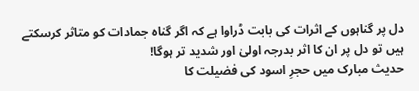دل پر گناہوں کے اثرات کی بابت ڈراوا ہے کہ اگر گناہ جمادات کو متاثر کرسکتے ہیں تو دل پر ان کا اثر بدرجہ اولیٰ اور شدید تر ہوگا!
حدیث مبارک میں حجرِ اسود کی فضیلت کا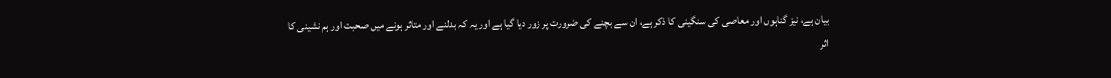بیان ہے، نیز گناہوں اور معاصی کی سنگینی کا ذکر ہے، ان سے بچنے کی ضرورت پر زور دیا گیا ہے اور یہ کہ بدلنے اور متاثر ہونے میں صحبت اور ہم نشینی کا اثر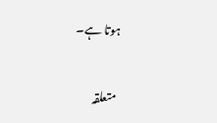ہوتا ہے۔


متعلقہ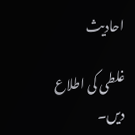احادیث

غلطی کی اطلاع دیں۔